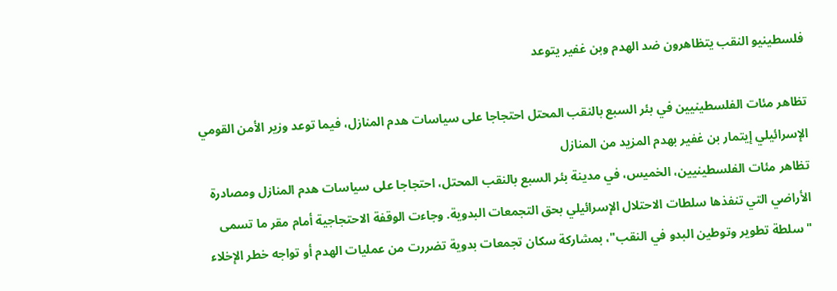فلسطينيو النقب يتظاهرون ضد الهدم وبن غفير يتوعد

تظاهر مئات الفلسطينيين في بئر السبع بالنقب المحتل احتجاجا على سياسات هدم المنازل، فيما توعد وزير الأمن القومي الإسرائيلي إيتمار بن غفير بهدم المزيد من المنازل
تظاهر مئات الفلسطينيين، الخميس، في مدينة بئر السبع بالنقب المحتل، احتجاجا على سياسات هدم المنازل ومصادرة الأراضي التي تنفذها سلطات الاحتلال الإسرائيلي بحق التجمعات البدوية. وجاءت الوقفة الاحتجاجية أمام مقر ما تسمى "سلطة تطوير وتوطين البدو في النقب"، بمشاركة سكان تجمعات بدوية تضررت من عمليات الهدم أو تواجه خطر الإخلاء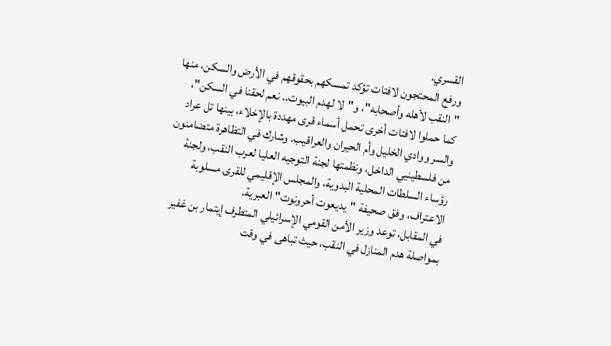القسري.
ورفع المحتجون لافتات تؤكد تمسكهم بحقوقهم في الأرض والسكن، منها "النقب لأهله وأصحابه"، و"لا لهدم البيوت.. نعم لحقنا في السكن"، كما حملوا لافتات أخرى تحمل أسماء قرى مهددة بالإخلاء، بينها تل عراد والسر ووادي الخليل وأم الحيران والعراقيب. وشارك في التظاهرة متضامنون من فلسطينيي الداخل، ونظمتها لجنة التوجيه العليا لعرب النقب، ولجنة رؤساء السلطات المحلية البدوية، والمجلس الإقليمي للقرى مسلوبة الاعتراف، وفق صحيفة "يديعوت أحرونوت" العبرية.
في المقابل، توعد وزير الأمن القومي الإسرائيلي المتطرف إيتمار بن غفير بمواصلة هدم المنازل في النقب، حيث تباهى في وقت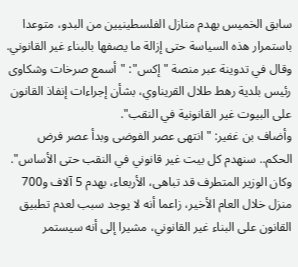سابق الخميس بهدم منازل الفلسطينيين من البدو، متوعدا باستمرار هذه السياسة حتى إزالة ما يصفها بالبناء غير القانوني. وقال في تدوينة عبر منصة "إكس": "أسمع صرخات وشكاوى رئيس بلدية رهط طلال القريناوي، بشأن إجراءات إنفاذ القانون على البيوت غير القانونية في النقب".
وأضاف بن غفير: "انتهى عصر الفوضى وبدأ عصر فرض الحكم.. سنهدم كل بيت غير قانوني في النقب حتى الأساس". وكان الوزير المتطرف قد تباهى، الأربعاء، بهدم 5 آلاف و700 منزل خلال العام الأخير، زاعما أنه لا يوجد سبب لعدم تطبيق القانون على البناء غير القانوني، مشيرا إلى أنه سيستمر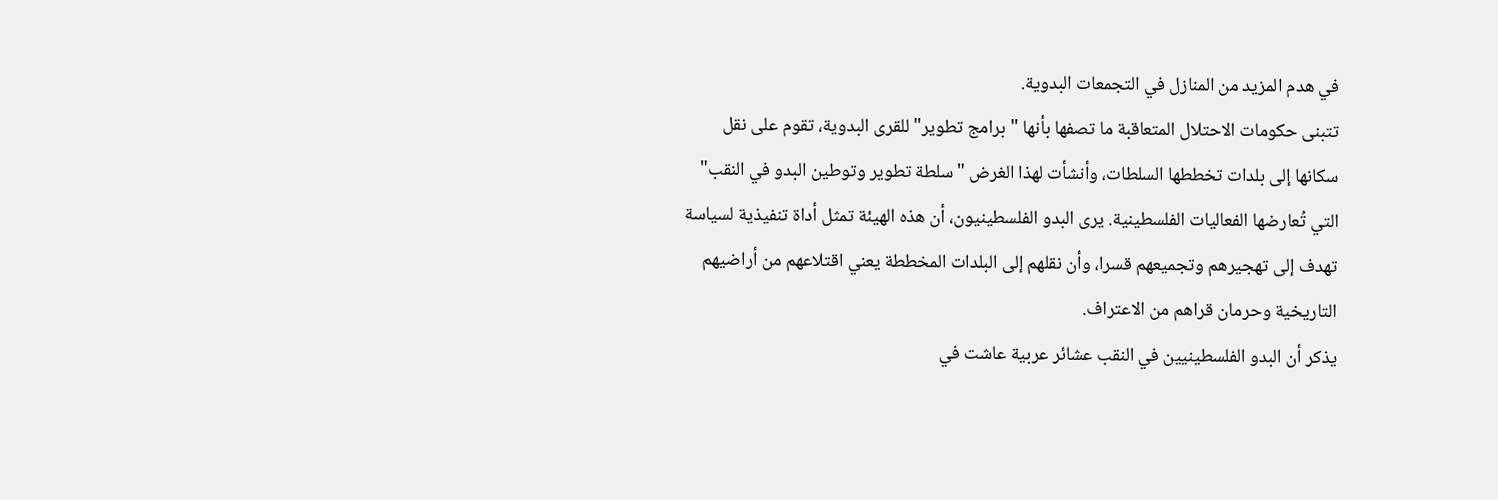في هدم المزيد من المنازل في التجمعات البدوية.
تتبنى حكومات الاحتلال المتعاقبة ما تصفها بأنها "برامج تطوير" للقرى البدوية، تقوم على نقل سكانها إلى بلدات تخططها السلطات، وأنشأت لهذا الغرض "سلطة تطوير وتوطين البدو في النقب" التي تُعارضها الفعاليات الفلسطينية. يرى البدو الفلسطينيون، أن هذه الهيئة تمثل أداة تنفيذية لسياسة تهدف إلى تهجيرهم وتجميعهم قسرا، وأن نقلهم إلى البلدات المخططة يعني اقتلاعهم من أراضيهم التاريخية وحرمان قراهم من الاعتراف.
يذكر أن البدو الفلسطينيين في النقب عشائر عربية عاشت في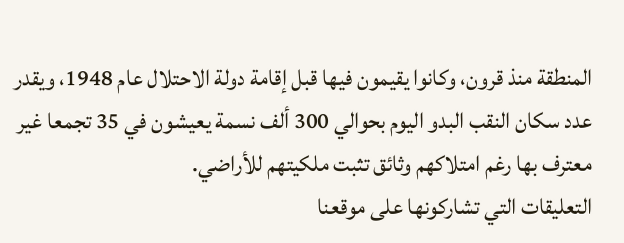المنطقة منذ قرون، وكانوا يقيمون فيها قبل إقامة دولة الاحتلال عام 1948، ويقدر عدد سكان النقب البدو اليوم بحوالي 300 ألف نسمة يعيشون في 35 تجمعا غير معترف بها رغم امتلاكهم وثائق تثبت ملكيتهم للأراضي.
التعليقات التي تشاركونها على موقعنا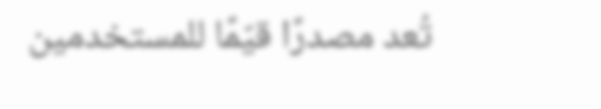تُعد مصدرًا قيّمًا للمستخدمين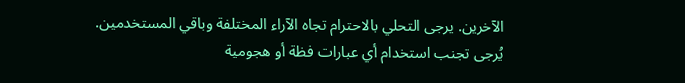الآخرين. يرجى التحلي بالاحترام تجاه الآراء المختلفة وباقي المستخدمين. يُرجى تجنب استخدام أي عبارات فظة أو هجومية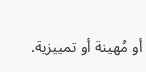أو مُهينة أو تمييزية.